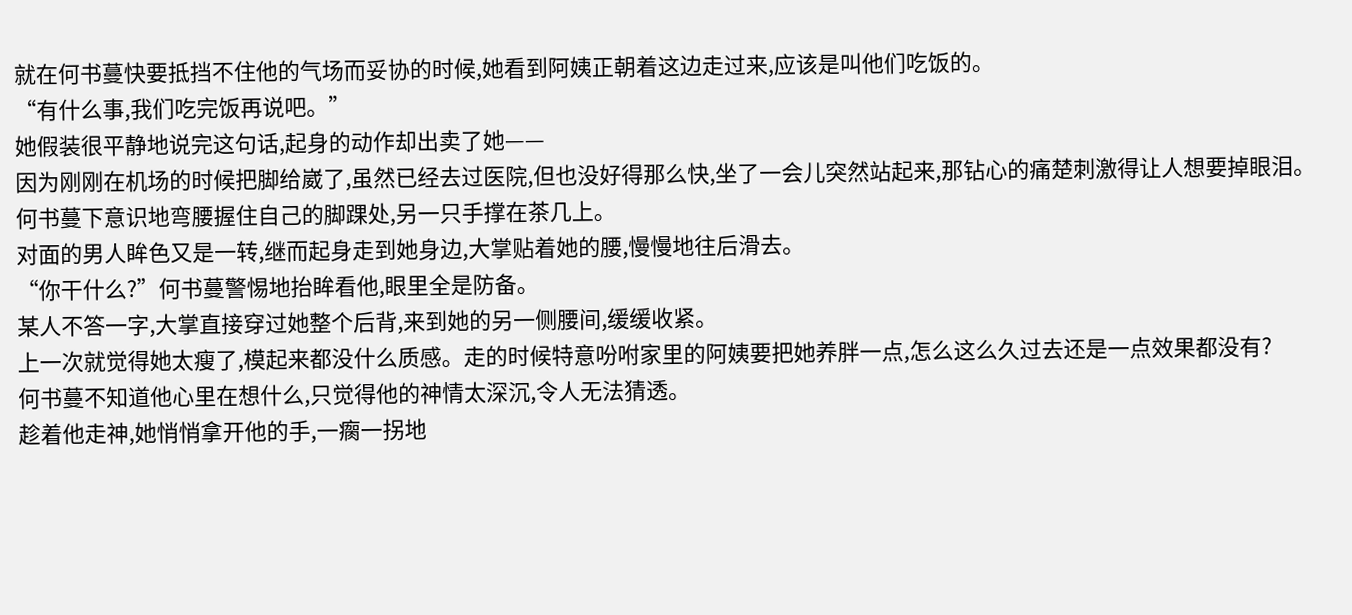就在何书蔓快要抵挡不住他的气场而妥协的时候,她看到阿姨正朝着这边走过来,应该是叫他们吃饭的。
“有什么事,我们吃完饭再说吧。”
她假装很平静地说完这句话,起身的动作却出卖了她——
因为刚刚在机场的时候把脚给崴了,虽然已经去过医院,但也没好得那么快,坐了一会儿突然站起来,那钻心的痛楚刺激得让人想要掉眼泪。
何书蔓下意识地弯腰握住自己的脚踝处,另一只手撑在茶几上。
对面的男人眸色又是一转,继而起身走到她身边,大掌贴着她的腰,慢慢地往后滑去。
“你干什么?”何书蔓警惕地抬眸看他,眼里全是防备。
某人不答一字,大掌直接穿过她整个后背,来到她的另一侧腰间,缓缓收紧。
上一次就觉得她太瘦了,模起来都没什么质感。走的时候特意吩咐家里的阿姨要把她养胖一点,怎么这么久过去还是一点效果都没有?
何书蔓不知道他心里在想什么,只觉得他的神情太深沉,令人无法猜透。
趁着他走神,她悄悄拿开他的手,一瘸一拐地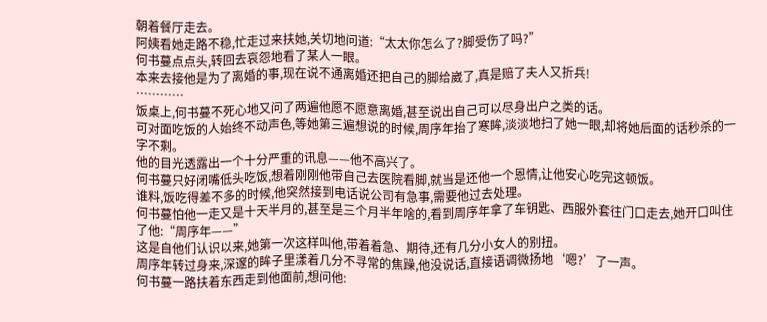朝着餐厅走去。
阿姨看她走路不稳,忙走过来扶她,关切地问道:“太太你怎么了?脚受伤了吗?”
何书蔓点点头,转回去哀怨地看了某人一眼。
本来去接他是为了离婚的事,现在说不通离婚还把自己的脚给崴了,真是赔了夫人又折兵!
…………
饭桌上,何书蔓不死心地又问了两遍他愿不愿意离婚,甚至说出自己可以尽身出户之类的话。
可对面吃饭的人始终不动声色,等她第三遍想说的时候,周序年抬了寒眸,淡淡地扫了她一眼,却将她后面的话秒杀的一字不剩。
他的目光透露出一个十分严重的讯息——他不高兴了。
何书蔓只好闭嘴低头吃饭,想着刚刚他带自己去医院看脚,就当是还他一个恩情,让他安心吃完这顿饭。
谁料,饭吃得差不多的时候,他突然接到电话说公司有急事,需要他过去处理。
何书蔓怕他一走又是十天半月的,甚至是三个月半年啥的,看到周序年拿了车钥匙、西服外套往门口走去,她开口叫住了他:“周序年——”
这是自他们认识以来,她第一次这样叫他,带着着急、期待,还有几分小女人的别扭。
周序年转过身来,深邃的眸子里漾着几分不寻常的焦躁,他没说话,直接语调微扬地‘嗯?’了一声。
何书蔓一路扶着东西走到他面前,想问他: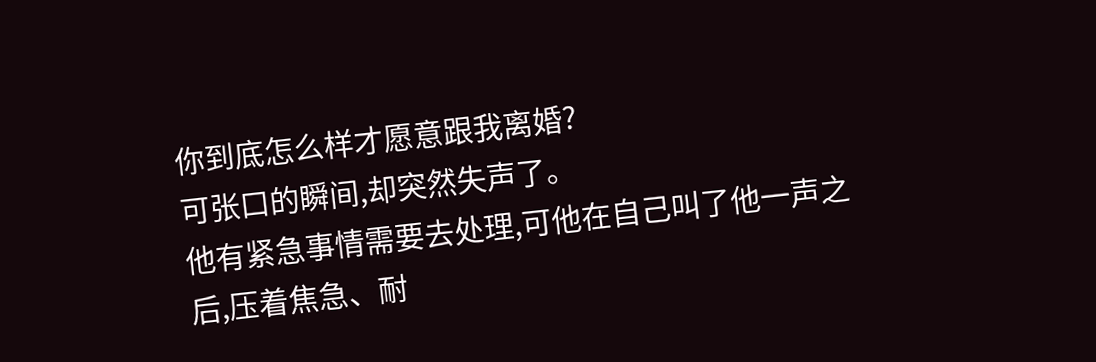你到底怎么样才愿意跟我离婚?
可张口的瞬间,却突然失声了。
他有紧急事情需要去处理,可他在自己叫了他一声之后,压着焦急、耐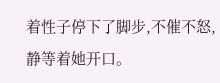着性子停下了脚步,不催不怒,静等着她开口。